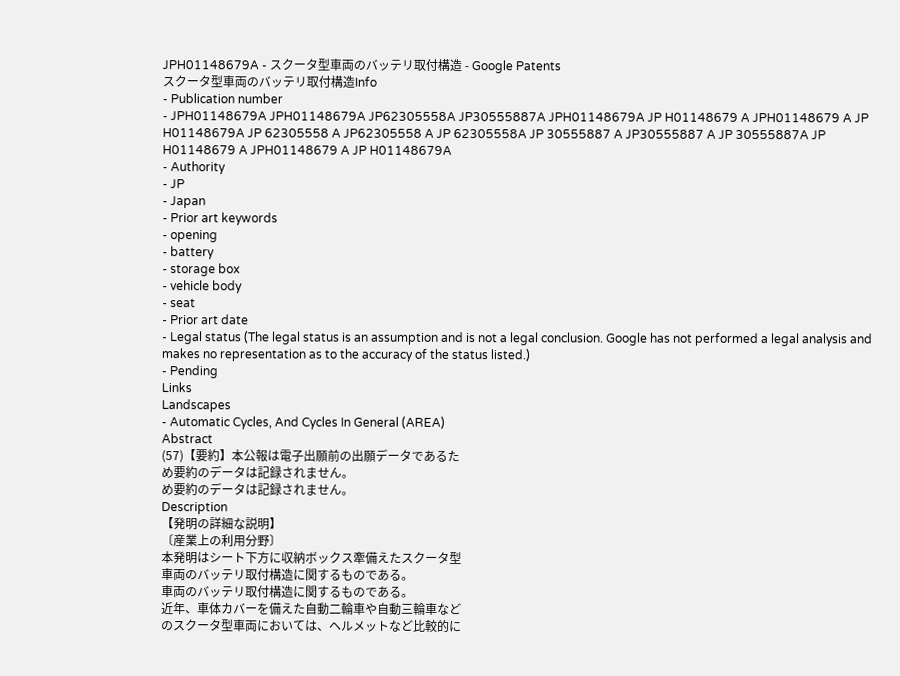JPH01148679A - スクータ型車両のバッテリ取付構造 - Google Patents
スクータ型車両のバッテリ取付構造Info
- Publication number
- JPH01148679A JPH01148679A JP62305558A JP30555887A JPH01148679A JP H01148679 A JPH01148679 A JP H01148679A JP 62305558 A JP62305558 A JP 62305558A JP 30555887 A JP30555887 A JP 30555887A JP H01148679 A JPH01148679 A JP H01148679A
- Authority
- JP
- Japan
- Prior art keywords
- opening
- battery
- storage box
- vehicle body
- seat
- Prior art date
- Legal status (The legal status is an assumption and is not a legal conclusion. Google has not performed a legal analysis and makes no representation as to the accuracy of the status listed.)
- Pending
Links
Landscapes
- Automatic Cycles, And Cycles In General (AREA)
Abstract
(57)【要約】本公報は電子出願前の出願データであるた
め要約のデータは記録されません。
め要約のデータは記録されません。
Description
【発明の詳細な説明】
〔産業上の利用分野〕
本発明はシート下方に収納ボックス牽備えたスクータ型
車両のバッテリ取付構造に関するものである。
車両のバッテリ取付構造に関するものである。
近年、車体カバーを備えた自動二輪車や自動三輪車など
のスクータ型車両においては、ヘルメットなど比較的に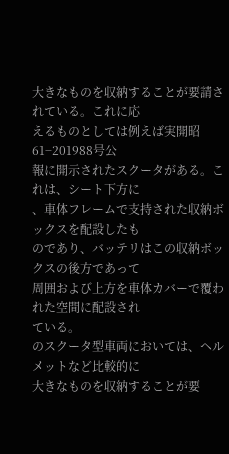大きなものを収納することが要請されている。これに応
えるものとしては例えば実開昭61−201988号公
報に開示されたスクータがある。これは、シート下方に
、車体フレームで支持された収納ボックスを配設したも
のであり、バッテリはこの収納ボックスの後方であって
周囲および上方を車体カバーで覆われた空間に配設され
ている。
のスクータ型車両においては、ヘルメットなど比較的に
大きなものを収納することが要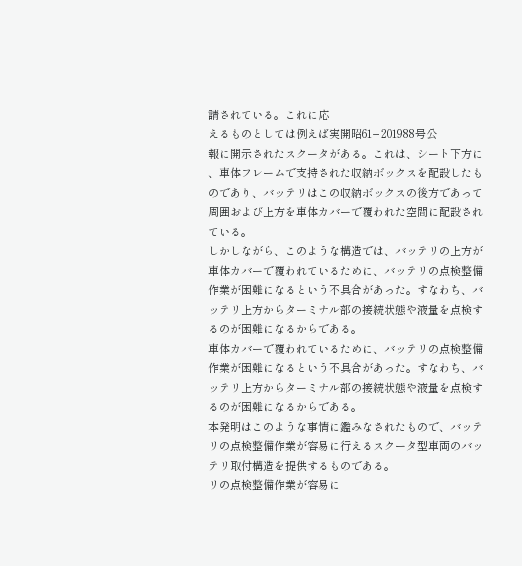請されている。これに応
えるものとしては例えば実開昭61−201988号公
報に開示されたスクータがある。これは、シート下方に
、車体フレームで支持された収納ボックスを配設したも
のであり、バッテリはこの収納ボックスの後方であって
周囲および上方を車体カバーで覆われた空間に配設され
ている。
しかしながら、このような構造では、バッテリの上方が
車体カバーで覆われているために、バッテリの点検整備
作業が困難になるという不具合があった。すなわち、バ
ッテリ上方からターミナル部の接続状態や液量を点検す
るのが困難になるからである。
車体カバーで覆われているために、バッテリの点検整備
作業が困難になるという不具合があった。すなわち、バ
ッテリ上方からターミナル部の接続状態や液量を点検す
るのが困難になるからである。
本発明はこのような事情に鑑みなされたもので、バッテ
リの点検整備作業が容易に行えるスクータ型車両のバッ
テリ取付構造を提供するものである。
リの点検整備作業が容易に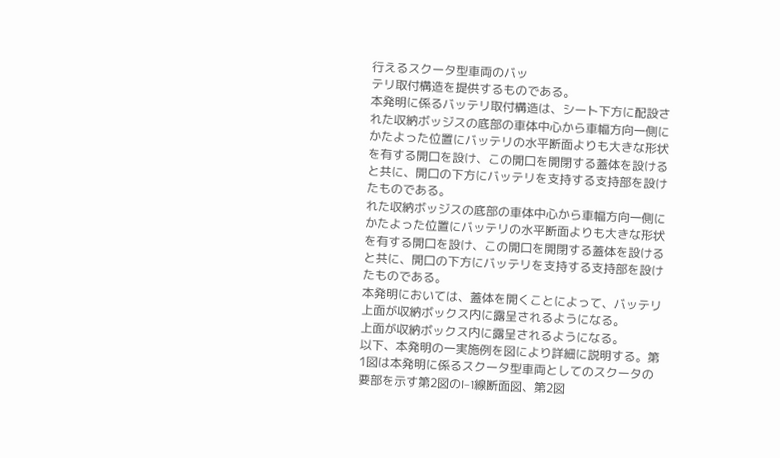行えるスクータ型車両のバッ
テリ取付構造を提供するものである。
本発明に係るバッテリ取付構造は、シート下方に配設さ
れた収納ボッジスの底部の車体中心から車幅方向一側に
かたよった位置にバッテリの水平断面よりも大きな形状
を有する開口を設け、この開口を開閉する蓋体を設ける
と共に、開口の下方にバッテリを支持する支持部を設け
たものである。
れた収納ボッジスの底部の車体中心から車幅方向一側に
かたよった位置にバッテリの水平断面よりも大きな形状
を有する開口を設け、この開口を開閉する蓋体を設ける
と共に、開口の下方にバッテリを支持する支持部を設け
たものである。
本発明においては、蓋体を開くことによって、バッテリ
上面が収納ボックス内に露呈されるようになる。
上面が収納ボックス内に露呈されるようになる。
以下、本発明の一実施例を図により詳細に説明する。第
1図は本発明に係るスクータ型車両としてのスクータの
要部を示す第2図のI−1線断面図、第2図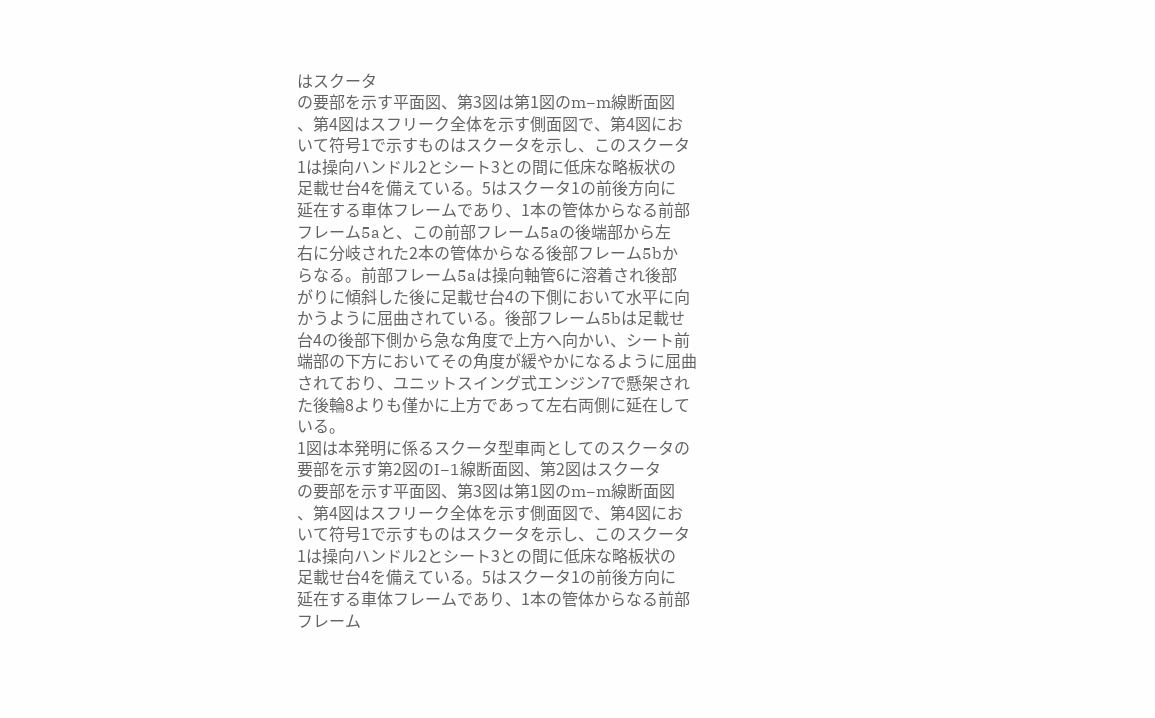はスクータ
の要部を示す平面図、第3図は第1図のm−m線断面図
、第4図はスフリーク全体を示す側面図で、第4図にお
いて符号1で示すものはスクータを示し、このスクータ
1は操向ハンドル2とシート3との間に低床な略板状の
足載せ台4を備えている。5はスクータ1の前後方向に
延在する車体フレームであり、1本の管体からなる前部
フレーム5aと、この前部フレーム5aの後端部から左
右に分岐された2本の管体からなる後部フレーム5bか
らなる。前部フレーム5aは操向軸管6に溶着され後部
がりに傾斜した後に足載せ台4の下側において水平に向
かうように屈曲されている。後部フレーム5bは足載せ
台4の後部下側から急な角度で上方へ向かい、シート前
端部の下方においてその角度が緩やかになるように屈曲
されており、ユニットスイング式エンジン7で懸架され
た後輪8よりも僅かに上方であって左右両側に延在して
いる。
1図は本発明に係るスクータ型車両としてのスクータの
要部を示す第2図のI−1線断面図、第2図はスクータ
の要部を示す平面図、第3図は第1図のm−m線断面図
、第4図はスフリーク全体を示す側面図で、第4図にお
いて符号1で示すものはスクータを示し、このスクータ
1は操向ハンドル2とシート3との間に低床な略板状の
足載せ台4を備えている。5はスクータ1の前後方向に
延在する車体フレームであり、1本の管体からなる前部
フレーム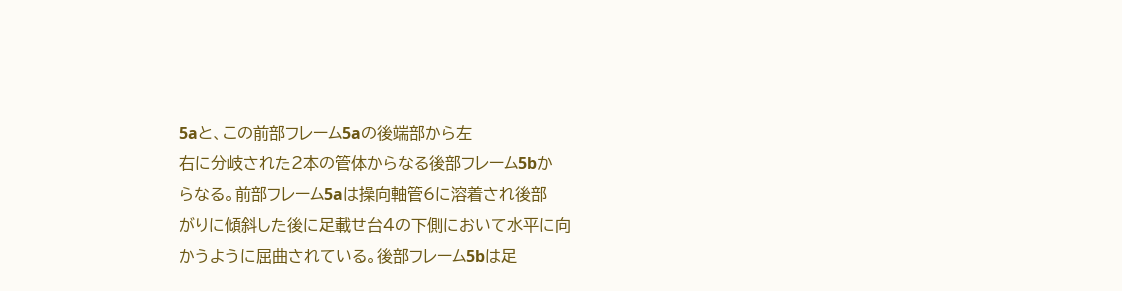5aと、この前部フレーム5aの後端部から左
右に分岐された2本の管体からなる後部フレーム5bか
らなる。前部フレーム5aは操向軸管6に溶着され後部
がりに傾斜した後に足載せ台4の下側において水平に向
かうように屈曲されている。後部フレーム5bは足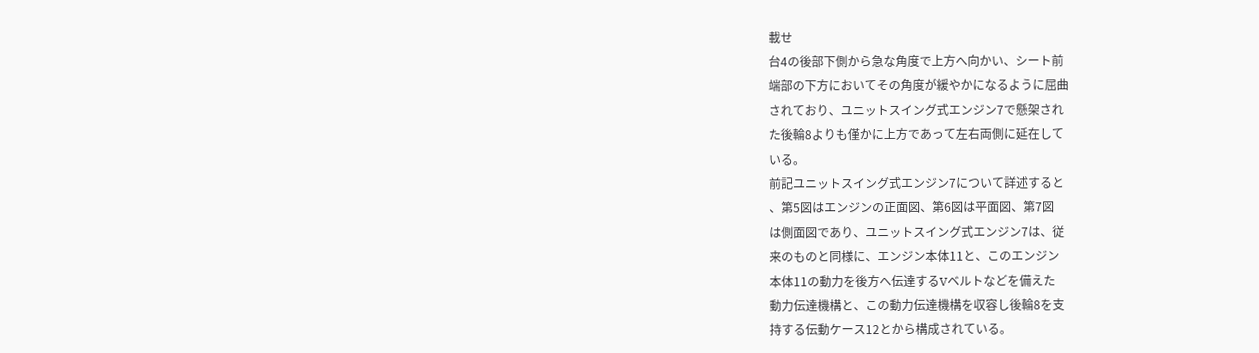載せ
台4の後部下側から急な角度で上方へ向かい、シート前
端部の下方においてその角度が緩やかになるように屈曲
されており、ユニットスイング式エンジン7で懸架され
た後輪8よりも僅かに上方であって左右両側に延在して
いる。
前記ユニットスイング式エンジン7について詳述すると
、第5図はエンジンの正面図、第6図は平面図、第7図
は側面図であり、ユニットスイング式エンジン7は、従
来のものと同様に、エンジン本体11と、このエンジン
本体11の動力を後方へ伝達するVベルトなどを備えた
動力伝達機構と、この動力伝達機構を収容し後輪8を支
持する伝動ケース12とから構成されている。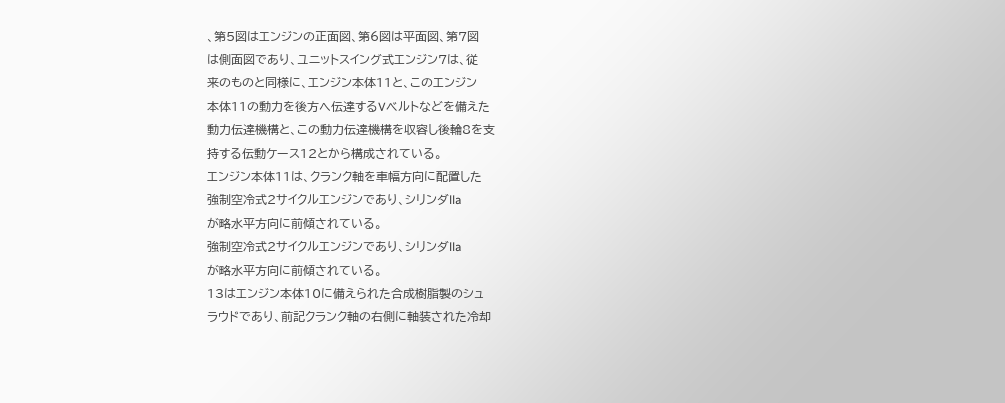、第5図はエンジンの正面図、第6図は平面図、第7図
は側面図であり、ユニットスイング式エンジン7は、従
来のものと同様に、エンジン本体11と、このエンジン
本体11の動力を後方へ伝達するVベルトなどを備えた
動力伝達機構と、この動力伝達機構を収容し後輪8を支
持する伝動ケース12とから構成されている。
エンジン本体11は、クランク軸を車幅方向に配置した
強制空冷式2サイクルエンジンであり、シリンダlla
が略水平方向に前傾されている。
強制空冷式2サイクルエンジンであり、シリンダlla
が略水平方向に前傾されている。
13はエンジン本体10に備えられた合成樹脂製のシュ
ラウドであり、前記クランク軸の右側に軸装された冷却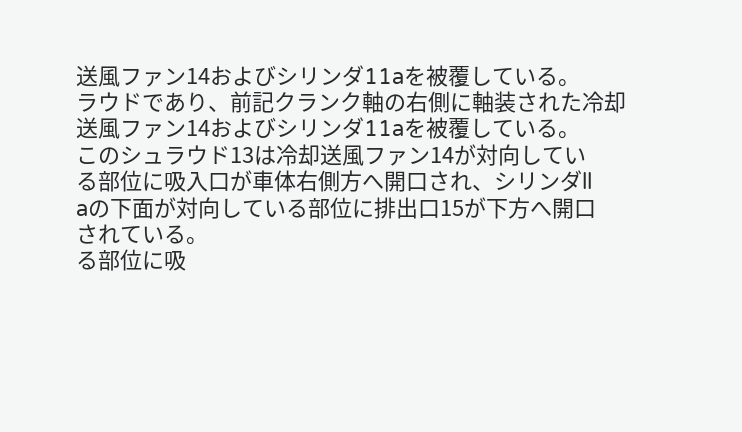送風ファン14およびシリンダ11aを被覆している。
ラウドであり、前記クランク軸の右側に軸装された冷却
送風ファン14およびシリンダ11aを被覆している。
このシュラウド13は冷却送風ファン14が対向してい
る部位に吸入口が車体右側方へ開口され、シリンダll
aの下面が対向している部位に排出口15が下方へ開口
されている。
る部位に吸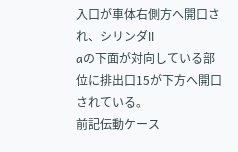入口が車体右側方へ開口され、シリンダll
aの下面が対向している部位に排出口15が下方へ開口
されている。
前記伝動ケース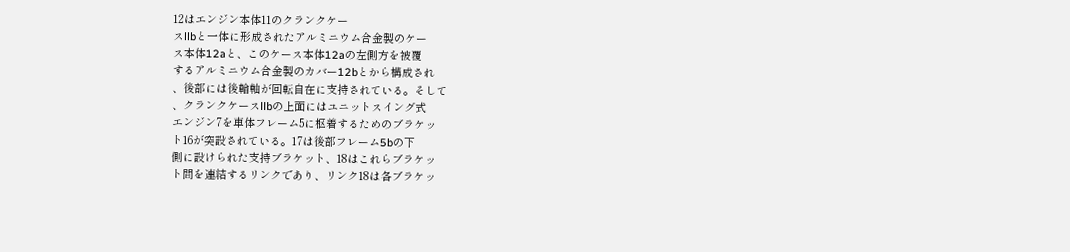12はエンジン本体11のクランクケー
スllbと一体に形成されたアルミニウム合金製のケー
ス本体12aと、このケース本体12aの左側方を被覆
するアルミニウム合金製のカバー12bとから構成され
、後部には後輪軸が回転自在に支持されている。そして
、クランクケースllbの上面にはユニットスイング式
エンジン7を車体フレーム5に枢着するためのブラケッ
ト16が突設されている。17は後部フレーム5bの下
側に設けられた支持ブラケット、18はこれらブラケッ
ト間を連結するリンクであり、リンク18は各ブラケッ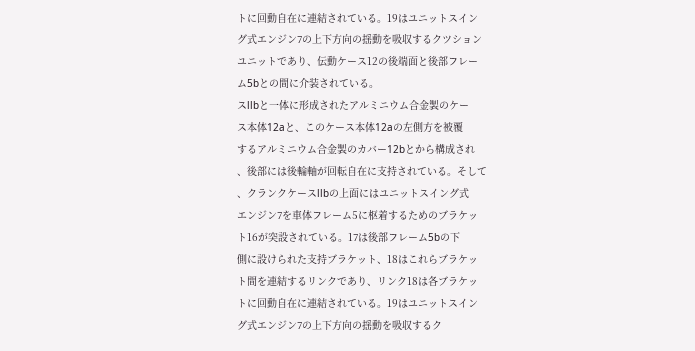トに回動自在に連結されている。19はユニットスイン
グ式エンジン7の上下方向の揺動を吸収するクツション
ユニットであり、伝動ケース12の後端面と後部フレー
ム5bとの間に介装されている。
スllbと一体に形成されたアルミニウム合金製のケー
ス本体12aと、このケース本体12aの左側方を被覆
するアルミニウム合金製のカバー12bとから構成され
、後部には後輪軸が回転自在に支持されている。そして
、クランクケースllbの上面にはユニットスイング式
エンジン7を車体フレーム5に枢着するためのブラケッ
ト16が突設されている。17は後部フレーム5bの下
側に設けられた支持ブラケット、18はこれらブラケッ
ト間を連結するリンクであり、リンク18は各ブラケッ
トに回動自在に連結されている。19はユニットスイン
グ式エンジン7の上下方向の揺動を吸収するク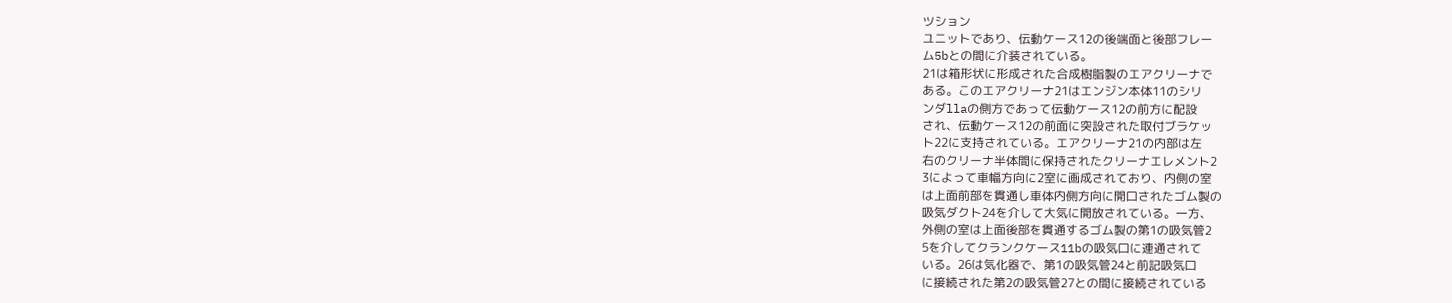ツション
ユニットであり、伝動ケース12の後端面と後部フレー
ム5bとの間に介装されている。
21は箱形状に形成された合成樹脂製のエアクリーナで
ある。このエアクリーナ21はエンジン本体11のシリ
ンダllaの側方であって伝動ケース12の前方に配設
され、伝動ケース12の前面に突設された取付ブラケッ
ト22に支持されている。エアクリーナ21の内部は左
右のクリーナ半体間に保持されたクリーナエレメント2
3によって車幅方向に2室に画成されており、内側の室
は上面前部を貫通し車体内側方向に開口されたゴム製の
吸気ダクト24を介して大気に開放されている。一方、
外側の室は上面後部を貫通するゴム製の第1の吸気管2
5を介してクランクケース11bの吸気口に連通されて
いる。26は気化器で、第1の吸気管24と前記吸気口
に接続された第2の吸気管27との間に接続されている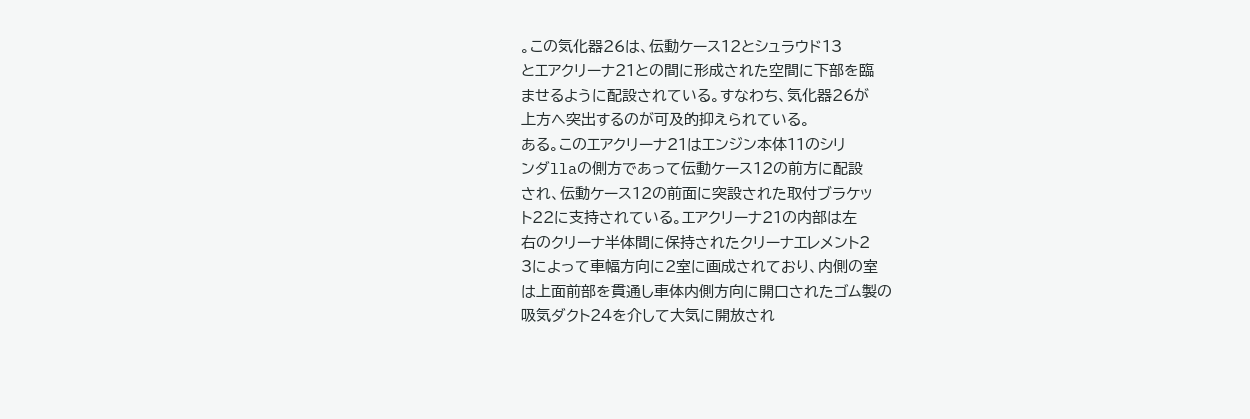。この気化器26は、伝動ケース12とシュラウド13
とエアクリーナ21との間に形成された空間に下部を臨
ませるように配設されている。すなわち、気化器26が
上方へ突出するのが可及的抑えられている。
ある。このエアクリーナ21はエンジン本体11のシリ
ンダllaの側方であって伝動ケース12の前方に配設
され、伝動ケース12の前面に突設された取付ブラケッ
ト22に支持されている。エアクリーナ21の内部は左
右のクリーナ半体間に保持されたクリーナエレメント2
3によって車幅方向に2室に画成されており、内側の室
は上面前部を貫通し車体内側方向に開口されたゴム製の
吸気ダクト24を介して大気に開放され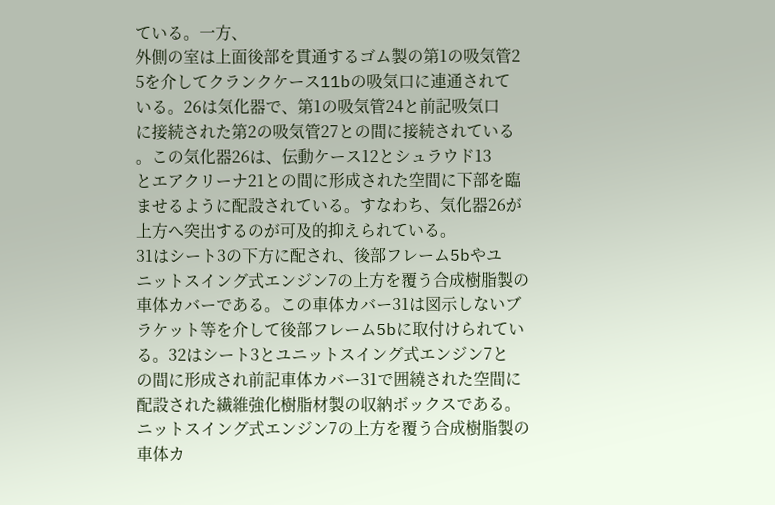ている。一方、
外側の室は上面後部を貫通するゴム製の第1の吸気管2
5を介してクランクケース11bの吸気口に連通されて
いる。26は気化器で、第1の吸気管24と前記吸気口
に接続された第2の吸気管27との間に接続されている
。この気化器26は、伝動ケース12とシュラウド13
とエアクリーナ21との間に形成された空間に下部を臨
ませるように配設されている。すなわち、気化器26が
上方へ突出するのが可及的抑えられている。
31はシート3の下方に配され、後部フレーム5bやユ
ニットスイング式エンジン7の上方を覆う合成樹脂製の
車体カバーである。この車体カバー31は図示しないブ
ラケット等を介して後部フレーム5bに取付けられてい
る。32はシート3とユニットスイング式エンジン7と
の間に形成され前記車体カバー31で囲繞された空間に
配設された繊維強化樹脂材製の収納ボックスである。
ニットスイング式エンジン7の上方を覆う合成樹脂製の
車体カ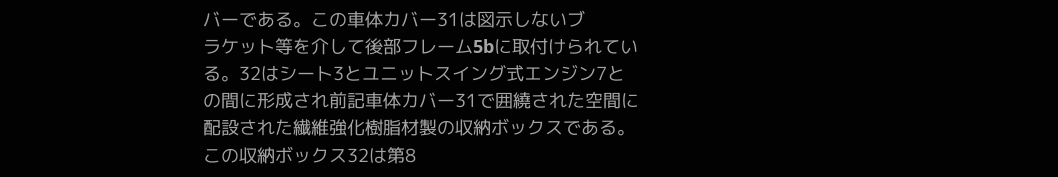バーである。この車体カバー31は図示しないブ
ラケット等を介して後部フレーム5bに取付けられてい
る。32はシート3とユニットスイング式エンジン7と
の間に形成され前記車体カバー31で囲繞された空間に
配設された繊維強化樹脂材製の収納ボックスである。
この収納ボックス32は第8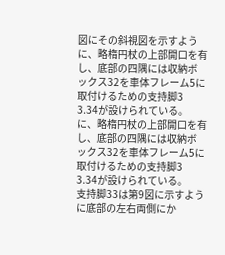図にその斜視図を示すよう
に、略楕円杖の上部開口を有し、底部の四隅には収納ボ
ックス32を車体フレーム5に取付けるための支持脚3
3.34が設けられている。
に、略楕円杖の上部開口を有し、底部の四隅には収納ボ
ックス32を車体フレーム5に取付けるための支持脚3
3.34が設けられている。
支持脚33は第9図に示すように底部の左右両側にか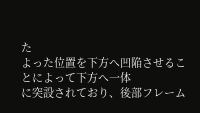た
よった位置を下方へ凹陥させることによって下方へ一体
に突設されており、後部フレーム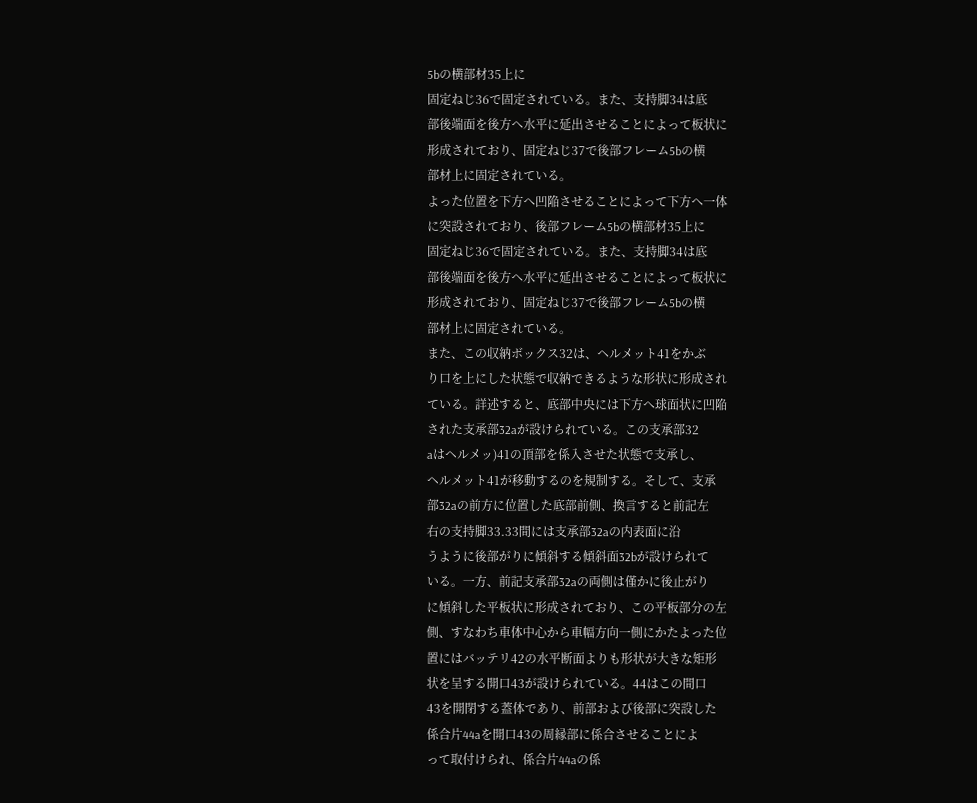5bの横部材35上に
固定ねじ36で固定されている。また、支持脚34は底
部後端面を後方へ水平に延出させることによって板状に
形成されており、固定ねじ37で後部フレーム5bの横
部材上に固定されている。
よった位置を下方へ凹陥させることによって下方へ一体
に突設されており、後部フレーム5bの横部材35上に
固定ねじ36で固定されている。また、支持脚34は底
部後端面を後方へ水平に延出させることによって板状に
形成されており、固定ねじ37で後部フレーム5bの横
部材上に固定されている。
また、この収納ボックス32は、ヘルメット41をかぶ
り口を上にした状態で収納できるような形状に形成され
ている。詳述すると、底部中央には下方へ球面状に凹陥
された支承部32aが設けられている。この支承部32
aはヘルメッ)41の頂部を係入させた状態で支承し、
ヘルメット41が移動するのを規制する。そして、支承
部32aの前方に位置した底部前側、換言すると前記左
右の支持脚33.33間には支承部32aの内表面に沿
うように後部がりに傾斜する傾斜面32bが設けられて
いる。一方、前記支承部32aの両側は僅かに後止がり
に傾斜した平板状に形成されており、この平板部分の左
側、すなわち車体中心から車幅方向一側にかたよった位
置にはバッテリ42の水平断面よりも形状が大きな矩形
状を呈する開口43が設けられている。44はこの間口
43を開閉する蓋体であり、前部および後部に突設した
係合片44aを開口43の周縁部に係合させることによ
って取付けられ、係合片44aの係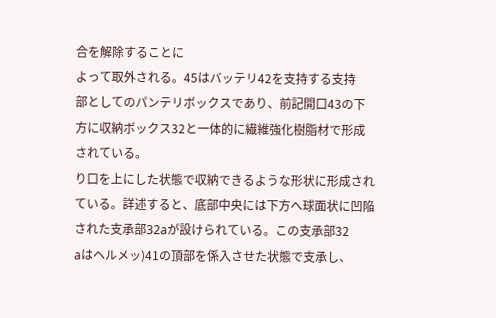合を解除することに
よって取外される。45はバッテリ42を支持する支持
部としてのパンテリボックスであり、前記開口43の下
方に収納ボックス32と一体的に繊維強化樹脂材で形成
されている。
り口を上にした状態で収納できるような形状に形成され
ている。詳述すると、底部中央には下方へ球面状に凹陥
された支承部32aが設けられている。この支承部32
aはヘルメッ)41の頂部を係入させた状態で支承し、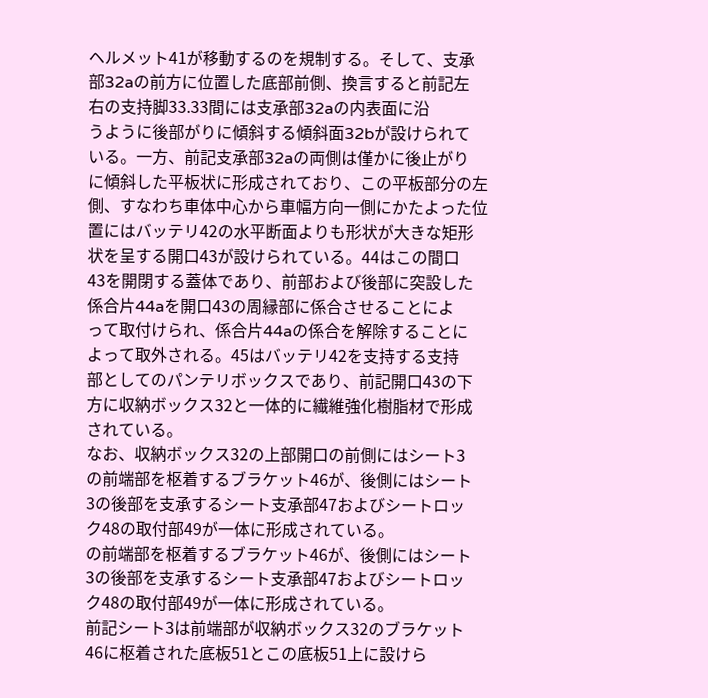ヘルメット41が移動するのを規制する。そして、支承
部32aの前方に位置した底部前側、換言すると前記左
右の支持脚33.33間には支承部32aの内表面に沿
うように後部がりに傾斜する傾斜面32bが設けられて
いる。一方、前記支承部32aの両側は僅かに後止がり
に傾斜した平板状に形成されており、この平板部分の左
側、すなわち車体中心から車幅方向一側にかたよった位
置にはバッテリ42の水平断面よりも形状が大きな矩形
状を呈する開口43が設けられている。44はこの間口
43を開閉する蓋体であり、前部および後部に突設した
係合片44aを開口43の周縁部に係合させることによ
って取付けられ、係合片44aの係合を解除することに
よって取外される。45はバッテリ42を支持する支持
部としてのパンテリボックスであり、前記開口43の下
方に収納ボックス32と一体的に繊維強化樹脂材で形成
されている。
なお、収納ボックス32の上部開口の前側にはシート3
の前端部を枢着するブラケット46が、後側にはシート
3の後部を支承するシート支承部47およびシートロッ
ク48の取付部49が一体に形成されている。
の前端部を枢着するブラケット46が、後側にはシート
3の後部を支承するシート支承部47およびシートロッ
ク48の取付部49が一体に形成されている。
前記シート3は前端部が収納ボックス32のブラケット
46に枢着された底板51とこの底板51上に設けら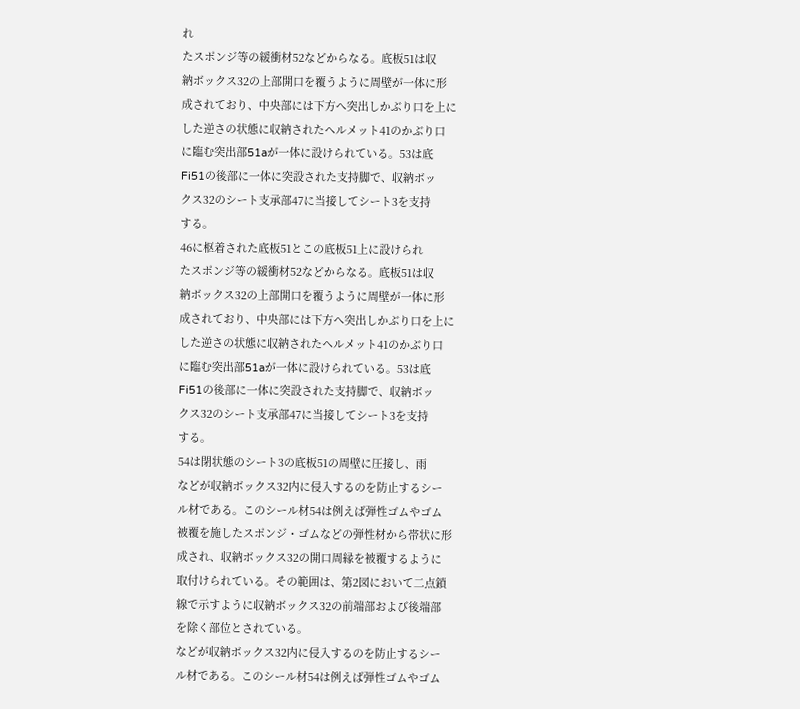れ
たスポンジ等の緩衝材52などからなる。底板51は収
納ボックス32の上部開口を覆うように周壁が一体に形
成されており、中央部には下方へ突出しかぶり口を上に
した逆さの状態に収納されたヘルメット41のかぶり口
に臨む突出部51aが一体に設けられている。53は底
Fi51の後部に一体に突設された支持脚で、収納ボッ
クス32のシート支承部47に当接してシート3を支持
する。
46に枢着された底板51とこの底板51上に設けられ
たスポンジ等の緩衝材52などからなる。底板51は収
納ボックス32の上部開口を覆うように周壁が一体に形
成されており、中央部には下方へ突出しかぶり口を上に
した逆さの状態に収納されたヘルメット41のかぶり口
に臨む突出部51aが一体に設けられている。53は底
Fi51の後部に一体に突設された支持脚で、収納ボッ
クス32のシート支承部47に当接してシート3を支持
する。
54は閉状態のシート3の底板51の周壁に圧接し、雨
などが収納ボックス32内に侵入するのを防止するシー
ル材である。このシール材54は例えば弾性ゴムやゴム
被覆を施したスポンジ・ゴムなどの弾性材から帯状に形
成され、収納ボックス32の開口周縁を被覆するように
取付けられている。その範囲は、第2図において二点鎖
線で示すように収納ボックス32の前端部および後端部
を除く部位とされている。
などが収納ボックス32内に侵入するのを防止するシー
ル材である。このシール材54は例えば弾性ゴムやゴム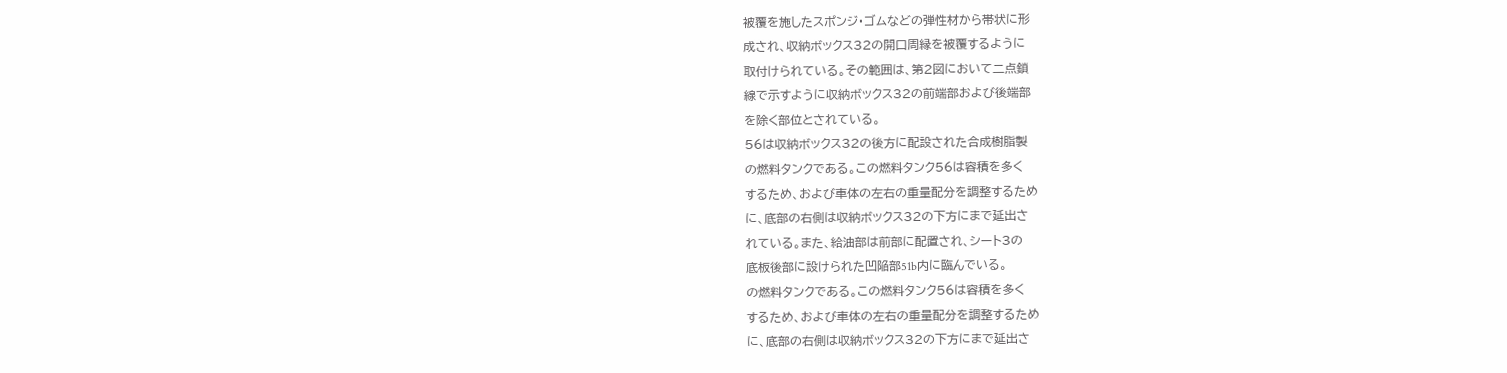被覆を施したスポンジ・ゴムなどの弾性材から帯状に形
成され、収納ボックス32の開口周縁を被覆するように
取付けられている。その範囲は、第2図において二点鎖
線で示すように収納ボックス32の前端部および後端部
を除く部位とされている。
56は収納ボックス32の後方に配設された合成樹脂製
の燃料タンクである。この燃料タンク56は容積を多く
するため、および車体の左右の重量配分を調整するため
に、底部の右側は収納ボックス32の下方にまで延出さ
れている。また、給油部は前部に配置され、シート3の
底板後部に設けられた凹陥部51b内に臨んでいる。
の燃料タンクである。この燃料タンク56は容積を多く
するため、および車体の左右の重量配分を調整するため
に、底部の右側は収納ボックス32の下方にまで延出さ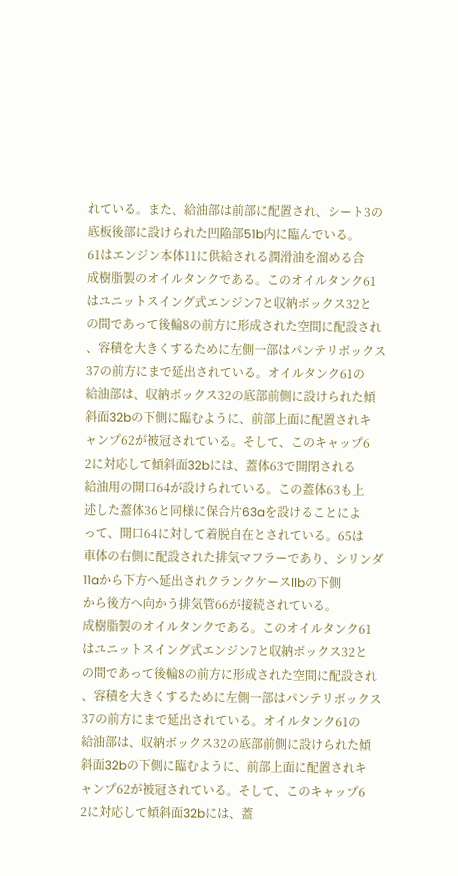れている。また、給油部は前部に配置され、シート3の
底板後部に設けられた凹陥部51b内に臨んでいる。
61はエンジン本体11に供給される潤滑油を溜める合
成樹脂製のオイルタンクである。このオイルタンク61
はユニットスイング式エンジン7と収納ボックス32と
の間であって後輪8の前方に形成された空間に配設され
、容積を大きくするために左側一部はパンテリボックス
37の前方にまで延出されている。オイルタンク61の
給油部は、収納ボックス32の底部前側に設けられた傾
斜面32bの下側に臨むように、前部上面に配置されキ
ャンプ62が被冠されている。そして、このキャップ6
2に対応して傾斜面32bには、蓋体63で開閉される
給油用の開口64が設けられている。この蓋体63も上
述した蓋体36と同様に保合片63aを設けることによ
って、開口64に対して着脱自在とされている。65は
車体の右側に配設された排気マフラーであり、シリンダ
11aから下方へ延出されクランクケースllbの下側
から後方へ向かう排気管66が接続されている。
成樹脂製のオイルタンクである。このオイルタンク61
はユニットスイング式エンジン7と収納ボックス32と
の間であって後輪8の前方に形成された空間に配設され
、容積を大きくするために左側一部はパンテリボックス
37の前方にまで延出されている。オイルタンク61の
給油部は、収納ボックス32の底部前側に設けられた傾
斜面32bの下側に臨むように、前部上面に配置されキ
ャンプ62が被冠されている。そして、このキャップ6
2に対応して傾斜面32bには、蓋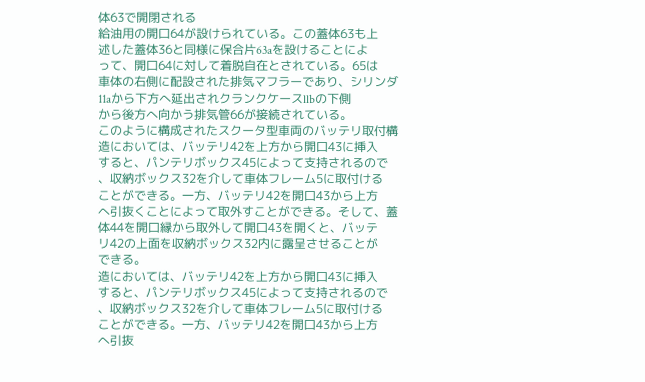体63で開閉される
給油用の開口64が設けられている。この蓋体63も上
述した蓋体36と同様に保合片63aを設けることによ
って、開口64に対して着脱自在とされている。65は
車体の右側に配設された排気マフラーであり、シリンダ
11aから下方へ延出されクランクケースllbの下側
から後方へ向かう排気管66が接続されている。
このように構成されたスクータ型車両のバッテリ取付構
造においては、バッテリ42を上方から開口43に挿入
すると、パンテリボックス45によって支持されるので
、収納ボックス32を介して車体フレーム5に取付ける
ことができる。一方、バッテリ42を開口43から上方
へ引抜くことによって取外すことができる。そして、蓋
体44を開口縁から取外して開口43を開くと、バッテ
リ42の上面を収納ボックス32内に露呈させることが
できる。
造においては、バッテリ42を上方から開口43に挿入
すると、パンテリボックス45によって支持されるので
、収納ボックス32を介して車体フレーム5に取付ける
ことができる。一方、バッテリ42を開口43から上方
へ引抜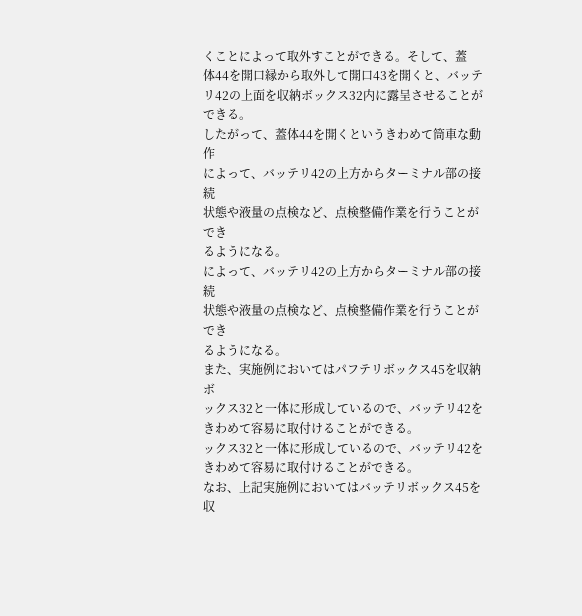くことによって取外すことができる。そして、蓋
体44を開口縁から取外して開口43を開くと、バッテ
リ42の上面を収納ボックス32内に露呈させることが
できる。
したがって、蓋体44を開くというきわめて筒車な動作
によって、バッテリ42の上方からターミナル部の接続
状態や液量の点検など、点検整備作業を行うことができ
るようになる。
によって、バッテリ42の上方からターミナル部の接続
状態や液量の点検など、点検整備作業を行うことができ
るようになる。
また、実施例においてはパフテリボックス45を収納ボ
ックス32と一体に形成しているので、バッテリ42を
きわめて容易に取付けることができる。
ックス32と一体に形成しているので、バッテリ42を
きわめて容易に取付けることができる。
なお、上記実施例においてはバッテリボックス45を収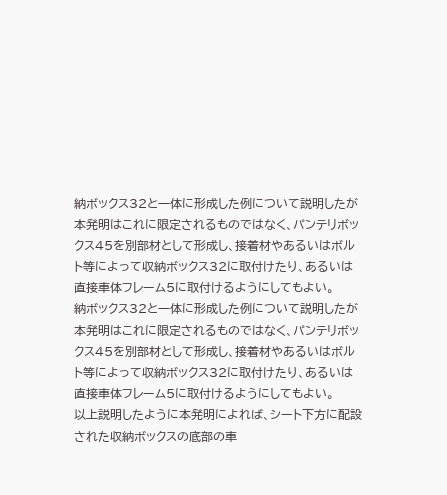納ボックス32と一体に形成した例について説明したが
本発明はこれに限定されるものではなく、パンテリボッ
クス45を別部材として形成し、接着材やあるいはボル
ト等によって収納ボックス32に取付けたり、あるいは
直接車体フレーム5に取付けるようにしてもよい。
納ボックス32と一体に形成した例について説明したが
本発明はこれに限定されるものではなく、パンテリボッ
クス45を別部材として形成し、接着材やあるいはボル
ト等によって収納ボックス32に取付けたり、あるいは
直接車体フレーム5に取付けるようにしてもよい。
以上説明したように本発明によれば、シート下方に配設
された収納ボックスの底部の車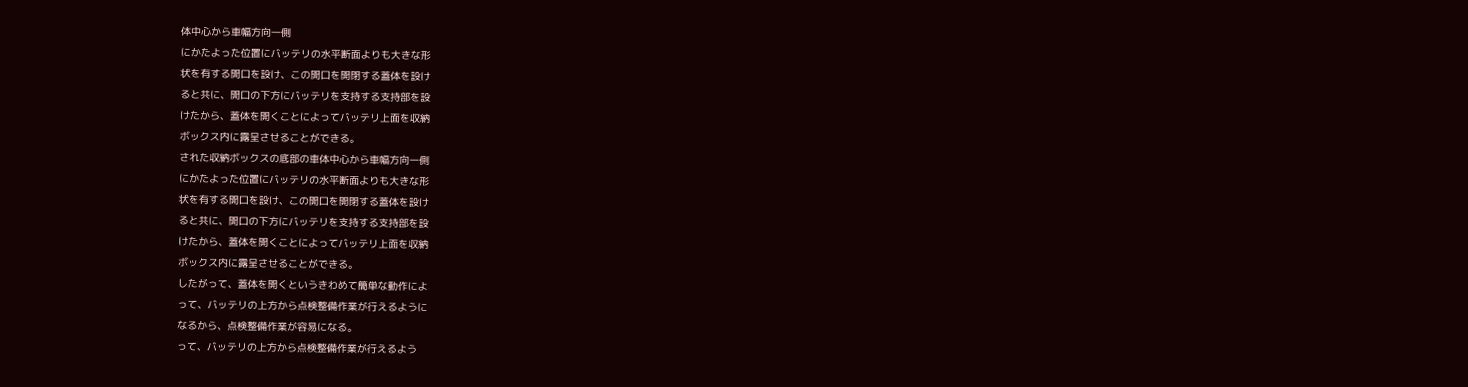体中心から車幅方向一側
にかたよった位置にバッテリの水平断面よりも大きな形
状を有する開口を設け、この開口を開閉する蓋体を設け
ると共に、開口の下方にバッテリを支持する支持部を設
けたから、蓋体を開くことによってバッテリ上面を収納
ボックス内に露呈させることができる。
された収納ボックスの底部の車体中心から車幅方向一側
にかたよった位置にバッテリの水平断面よりも大きな形
状を有する開口を設け、この開口を開閉する蓋体を設け
ると共に、開口の下方にバッテリを支持する支持部を設
けたから、蓋体を開くことによってバッテリ上面を収納
ボックス内に露呈させることができる。
したがって、蓋体を開くというきわめて簡単な動作によ
って、バッテリの上方から点検整備作業が行えるように
なるから、点検整備作業が容易になる。
って、バッテリの上方から点検整備作業が行えるよう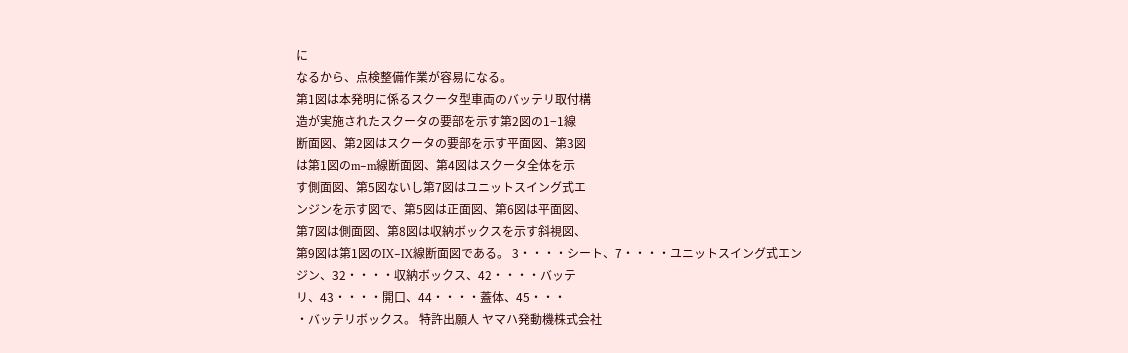に
なるから、点検整備作業が容易になる。
第1図は本発明に係るスクータ型車両のバッテリ取付構
造が実施されたスクータの要部を示す第2図の1−1線
断面図、第2図はスクータの要部を示す平面図、第3図
は第1図のm−m線断面図、第4図はスクータ全体を示
す側面図、第5図ないし第7図はユニットスイング式エ
ンジンを示す図で、第5図は正面図、第6図は平面図、
第7図は側面図、第8図は収納ボックスを示す斜視図、
第9図は第1図のIX−IX線断面図である。 3・・・・シート、7・・・・ユニットスイング式エン
ジン、32・・・・収納ボックス、42・・・・バッテ
リ、43・・・・開口、44・・・・蓋体、45・・・
・バッテリボックス。 特許出願人 ヤマハ発動機株式会社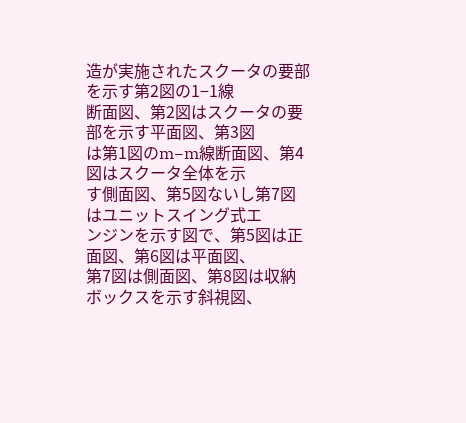造が実施されたスクータの要部を示す第2図の1−1線
断面図、第2図はスクータの要部を示す平面図、第3図
は第1図のm−m線断面図、第4図はスクータ全体を示
す側面図、第5図ないし第7図はユニットスイング式エ
ンジンを示す図で、第5図は正面図、第6図は平面図、
第7図は側面図、第8図は収納ボックスを示す斜視図、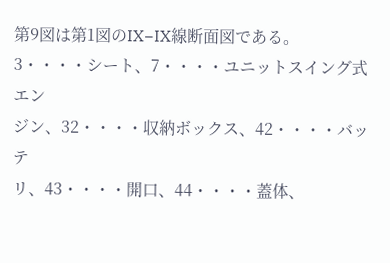第9図は第1図のIX−IX線断面図である。 3・・・・シート、7・・・・ユニットスイング式エン
ジン、32・・・・収納ボックス、42・・・・バッテ
リ、43・・・・開口、44・・・・蓋体、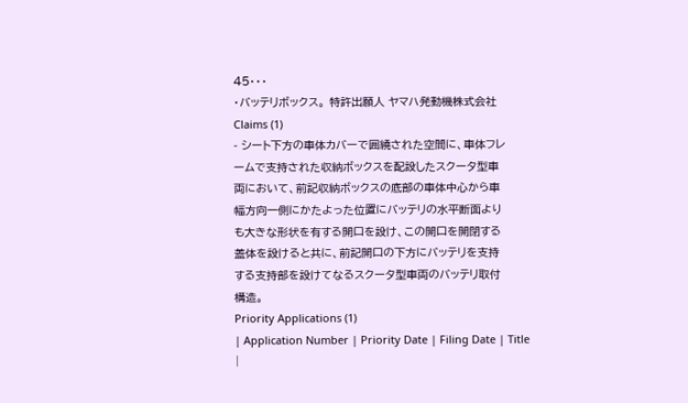45・・・
・バッテリボックス。 特許出願人 ヤマハ発動機株式会社
Claims (1)
- シート下方の車体カバーで囲繞された空間に、車体フレ
ームで支持された収納ボックスを配設したスクータ型車
両において、前記収納ボックスの底部の車体中心から車
幅方向一側にかたよった位置にバッテリの水平断面より
も大きな形状を有する開口を設け、この開口を開閉する
蓋体を設けると共に、前記開口の下方にバッテリを支持
する支持部を設けてなるスクータ型車両のバッテリ取付
構造。
Priority Applications (1)
| Application Number | Priority Date | Filing Date | Title |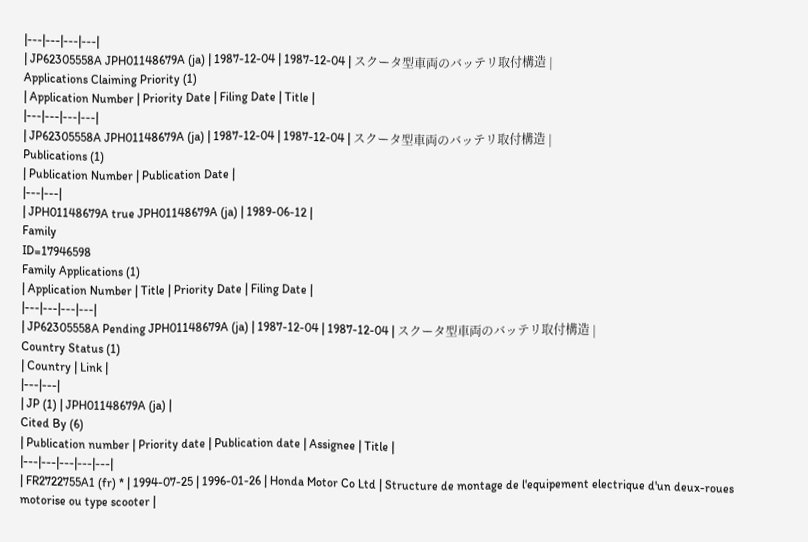|---|---|---|---|
| JP62305558A JPH01148679A (ja) | 1987-12-04 | 1987-12-04 | スクータ型車両のバッテリ取付構造 |
Applications Claiming Priority (1)
| Application Number | Priority Date | Filing Date | Title |
|---|---|---|---|
| JP62305558A JPH01148679A (ja) | 1987-12-04 | 1987-12-04 | スクータ型車両のバッテリ取付構造 |
Publications (1)
| Publication Number | Publication Date |
|---|---|
| JPH01148679A true JPH01148679A (ja) | 1989-06-12 |
Family
ID=17946598
Family Applications (1)
| Application Number | Title | Priority Date | Filing Date |
|---|---|---|---|
| JP62305558A Pending JPH01148679A (ja) | 1987-12-04 | 1987-12-04 | スクータ型車両のバッテリ取付構造 |
Country Status (1)
| Country | Link |
|---|---|
| JP (1) | JPH01148679A (ja) |
Cited By (6)
| Publication number | Priority date | Publication date | Assignee | Title |
|---|---|---|---|---|
| FR2722755A1 (fr) * | 1994-07-25 | 1996-01-26 | Honda Motor Co Ltd | Structure de montage de l'equipement electrique d'un deux-roues motorise ou type scooter |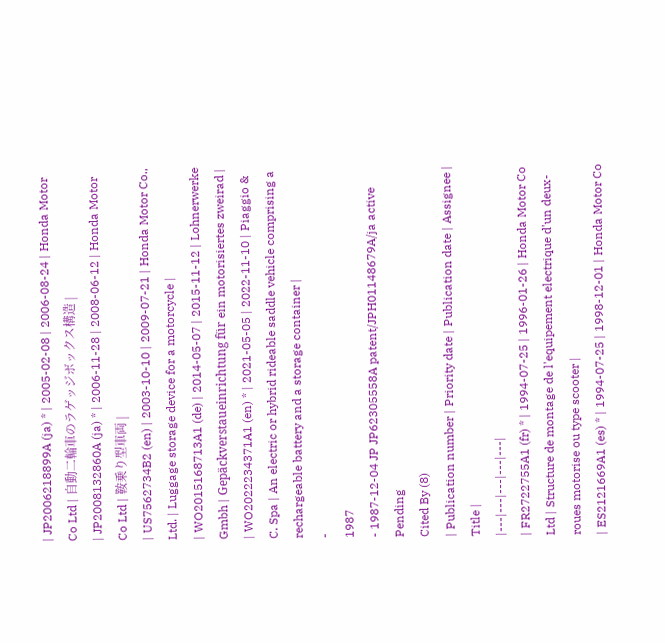| JP2006218899A (ja) * | 2005-02-08 | 2006-08-24 | Honda Motor Co Ltd | 自動二輪車のラゲッジボックス構造 |
| JP2008132860A (ja) * | 2006-11-28 | 2008-06-12 | Honda Motor Co Ltd | 鞍乗り型車両 |
| US7562734B2 (en) | 2003-10-10 | 2009-07-21 | Honda Motor Co., Ltd. | Luggage storage device for a motorcycle |
| WO2015168713A1 (de) | 2014-05-07 | 2015-11-12 | Lohnerwerke Gmbh | Gepäckverstaueinrichtung für ein motorisiertes zweirad |
| WO2022234371A1 (en) * | 2021-05-05 | 2022-11-10 | Piaggio & C. Spa | An electric or hybrid rideable saddle vehicle comprising a rechargeable battery and a storage container |
-
1987
- 1987-12-04 JP JP62305558A patent/JPH01148679A/ja active Pending
Cited By (8)
| Publication number | Priority date | Publication date | Assignee | Title |
|---|---|---|---|---|
| FR2722755A1 (fr) * | 1994-07-25 | 1996-01-26 | Honda Motor Co Ltd | Structure de montage de l'equipement electrique d'un deux-roues motorise ou type scooter |
| ES2121669A1 (es) * | 1994-07-25 | 1998-12-01 | Honda Motor Co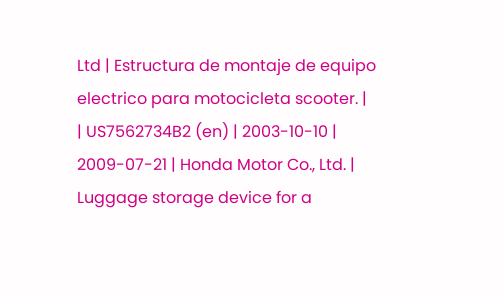Ltd | Estructura de montaje de equipo electrico para motocicleta scooter. |
| US7562734B2 (en) | 2003-10-10 | 2009-07-21 | Honda Motor Co., Ltd. | Luggage storage device for a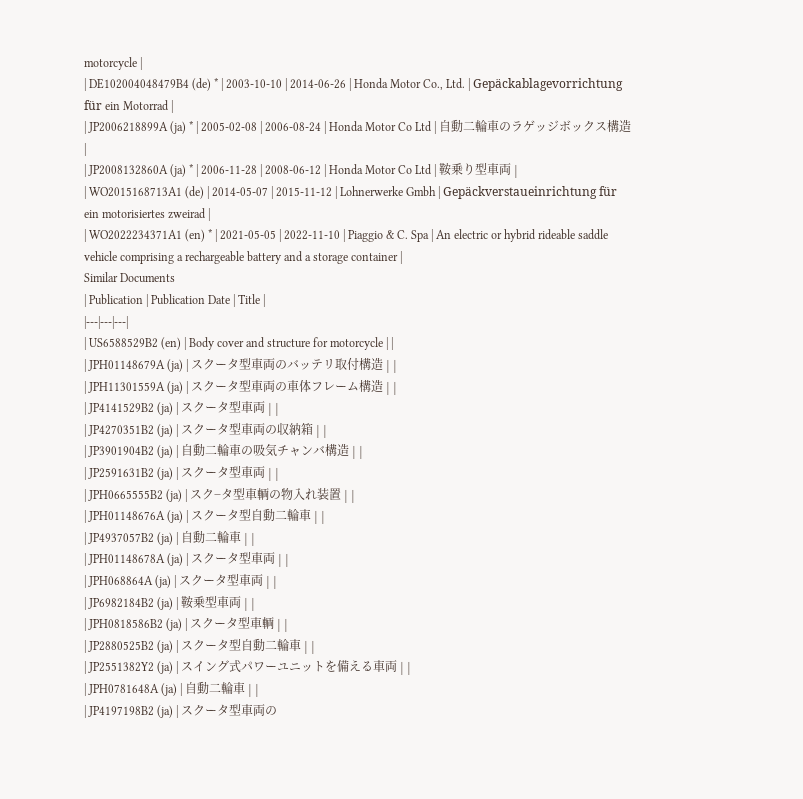motorcycle |
| DE102004048479B4 (de) * | 2003-10-10 | 2014-06-26 | Honda Motor Co., Ltd. | Gepäckablagevorrichtung für ein Motorrad |
| JP2006218899A (ja) * | 2005-02-08 | 2006-08-24 | Honda Motor Co Ltd | 自動二輪車のラゲッジボックス構造 |
| JP2008132860A (ja) * | 2006-11-28 | 2008-06-12 | Honda Motor Co Ltd | 鞍乗り型車両 |
| WO2015168713A1 (de) | 2014-05-07 | 2015-11-12 | Lohnerwerke Gmbh | Gepäckverstaueinrichtung für ein motorisiertes zweirad |
| WO2022234371A1 (en) * | 2021-05-05 | 2022-11-10 | Piaggio & C. Spa | An electric or hybrid rideable saddle vehicle comprising a rechargeable battery and a storage container |
Similar Documents
| Publication | Publication Date | Title |
|---|---|---|
| US6588529B2 (en) | Body cover and structure for motorcycle | |
| JPH01148679A (ja) | スクータ型車両のバッテリ取付構造 | |
| JPH11301559A (ja) | スクータ型車両の車体フレーム構造 | |
| JP4141529B2 (ja) | スクータ型車両 | |
| JP4270351B2 (ja) | スクータ型車両の収納箱 | |
| JP3901904B2 (ja) | 自動二輪車の吸気チャンバ構造 | |
| JP2591631B2 (ja) | スクータ型車両 | |
| JPH0665555B2 (ja) | スク−タ型車輌の物入れ装置 | |
| JPH01148676A (ja) | スクータ型自動二輪車 | |
| JP4937057B2 (ja) | 自動二輪車 | |
| JPH01148678A (ja) | スクータ型車両 | |
| JPH068864A (ja) | スクータ型車両 | |
| JP6982184B2 (ja) | 鞍乗型車両 | |
| JPH0818586B2 (ja) | スクータ型車輌 | |
| JP2880525B2 (ja) | スクータ型自動二輪車 | |
| JP2551382Y2 (ja) | スイング式パワーユニットを備える車両 | |
| JPH0781648A (ja) | 自動二輪車 | |
| JP4197198B2 (ja) | スクータ型車両の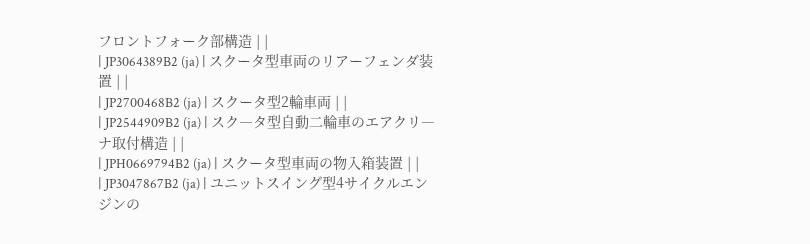フロントフォーク部構造 | |
| JP3064389B2 (ja) | スクータ型車両のリアーフェンダ装置 | |
| JP2700468B2 (ja) | スクータ型2輪車両 | |
| JP2544909B2 (ja) | スク―タ型自動二輪車のエアクリ―ナ取付構造 | |
| JPH0669794B2 (ja) | スクータ型車両の物入箱装置 | |
| JP3047867B2 (ja) | ユニットスイング型4サイクルエンジンの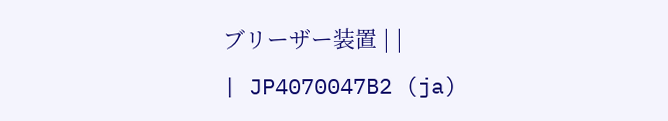ブリーザー装置 | |
| JP4070047B2 (ja)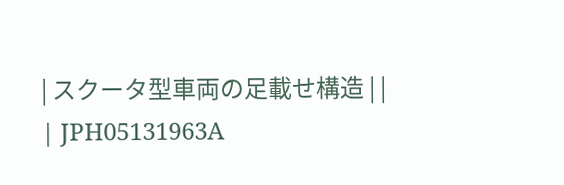| スクータ型車両の足載せ構造 | |
| JPH05131963A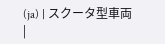(ja) | スクータ型車両 |